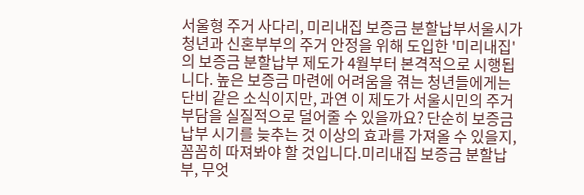서울형 주거 사다리, 미리내집 보증금 분할납부서울시가 청년과 신혼부부의 주거 안정을 위해 도입한 '미리내집'의 보증금 분할납부 제도가 4월부터 본격적으로 시행됩니다. 높은 보증금 마련에 어려움을 겪는 청년들에게는 단비 같은 소식이지만, 과연 이 제도가 서울시민의 주거 부담을 실질적으로 덜어줄 수 있을까요? 단순히 보증금 납부 시기를 늦추는 것 이상의 효과를 가져올 수 있을지, 꼼꼼히 따져봐야 할 것입니다.미리내집 보증금 분할납부, 무엇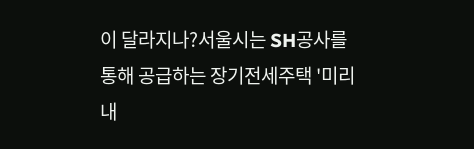이 달라지나?서울시는 SH공사를 통해 공급하는 장기전세주택 '미리내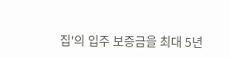집'의 입주 보증금을 최대 5년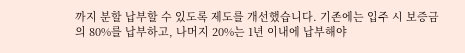까지 분할 납부할 수 있도록 제도를 개선했습니다. 기존에는 입주 시 보증금의 80%를 납부하고, 나머지 20%는 1년 이내에 납부해야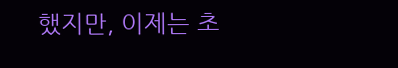했지만, 이제는 초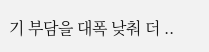기 부담을 대폭 낮춰 더 ..